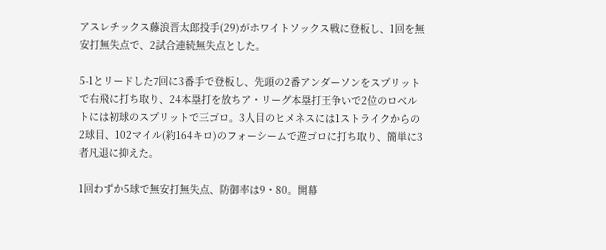アスレチックス藤浪晋太郎投手(29)がホワイトソックス戦に登板し、1回を無安打無失点で、2試合連続無失点とした。

5-1とリードした7回に3番手で登板し、先頭の2番アンダーソンをスプリットで右飛に打ち取り、24本塁打を放ちア・リーグ本塁打王争いで2位のロベルトには初球のスプリットで三ゴロ。3人目のヒメネスには1ストライクからの2球目、102マイル(約164キロ)のフォーシームで遊ゴロに打ち取り、簡単に3者凡退に抑えた。

1回わずか5球で無安打無失点、防御率は9・80。開幕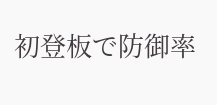初登板で防御率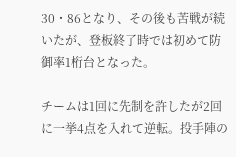30・86となり、その後も苦戦が続いたが、登板終了時では初めて防御率1桁台となった。

チームは1回に先制を許したが2回に一挙4点を入れて逆転。投手陣の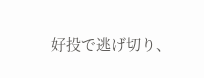好投で逃げ切り、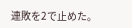連敗を2で止めた。